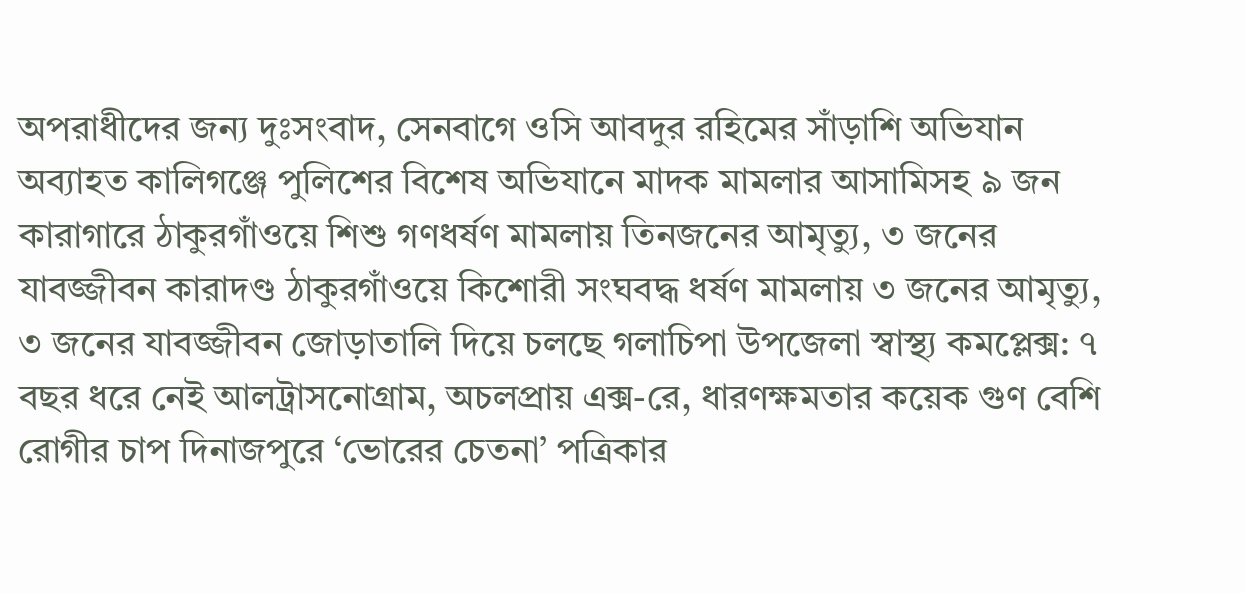অপরাধীদের জন্য দুঃসংবাদ, সেনবাগে ওসি আবদুর রহিমের সাঁড়াশি অভিযান অব্যাহত কালিগঞ্জে পুলিশের বিশেষ অভিযানে মাদক মামলার আসামিসহ ৯ জন কারাগারে ঠাকুরগাঁওয়ে শিশু গণধর্ষণ মামলায় তিনজনের আমৃত্যু, ৩ জনের যাবজ্জীবন কারাদণ্ড ঠাকুরগাঁওয়ে কিশোরী সংঘবদ্ধ ধর্ষণ মামলায় ৩ জনের আমৃত্যু, ৩ জনের যাবজ্জীবন জোড়াতালি দিয়ে চলছে গলাচিপা উপজেলা স্বাস্থ্য কমপ্লেক্স: ৭ বছর ধরে নেই আলট্রাসনোগ্রাম, অচলপ্রায় এক্স-রে, ধারণক্ষমতার কয়েক গুণ বেশি রোগীর চাপ দিনাজপুরে ‘ভোরের চেতনা’ পত্রিকার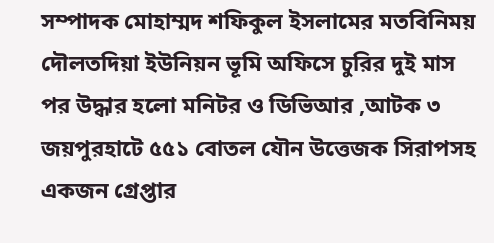সম্পাদক মোহাম্মদ শফিকুল ইসলামের মতবিনিময় দৌলতদিয়া ইউনিয়ন ভূমি অফিসে চুরির দুই মাস পর উদ্ধার হলো মনিটর ও ডিভিআর ,আটক ৩ জয়পুরহাটে ৫৫১ বোতল যৌন উত্তেজক সিরাপসহ একজন গ্রেপ্তার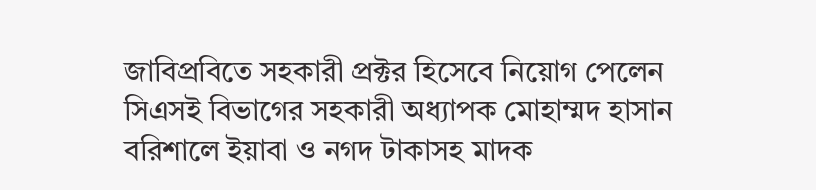জাবিপ্রবিতে সহকারী প্রক্টর হিসেবে নিয়োগ পেলেন সিএসই বিভাগের সহকারী অধ্যাপক মোহাম্মদ হাসান বরিশালে ইয়াবা ও নগদ টাকাসহ মাদক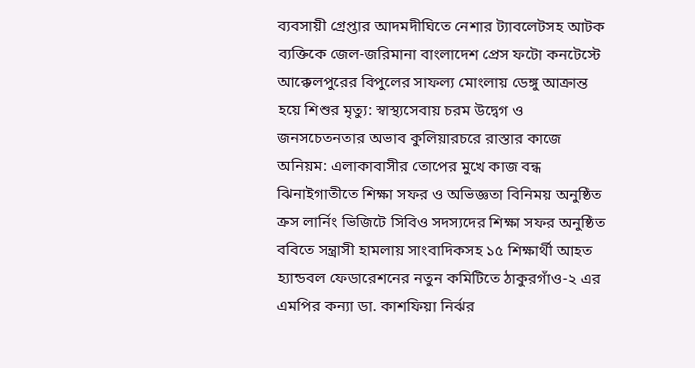ব্যবসায়ী গ্রেপ্তার আদমদীঘিতে নেশার ট্যাবলেটসহ আটক ব্যক্তিকে জেল-জরিমানা বাংলাদেশ প্রেস ফটো কনটেস্টে আক্কেলপুরের বিপুলের সাফল্য মোংলায় ডেঙ্গু আক্রান্ত হয়ে শিশুর মৃত্যু: স্বাস্থ্যসেবায় চরম উদ্বেগ ও জনসচেতনতার অভাব কুলিয়ারচরে রাস্তার কাজে অনিয়ম: এলাকাবাসীর তোপের মুখে কাজ বন্ধ ঝিনাইগাতীতে শিক্ষা সফর ও অভিজ্ঞতা বিনিময় অনুষ্ঠিত ক্রস লার্নিং ভিজিটে সিবিও সদস্যদের শিক্ষা সফর অনুষ্ঠিত ববিতে সন্ত্রাসী হামলায় সাংবাদিকসহ ১৫ শিক্ষার্থী আহত হ্যান্ডবল ফেডারেশনের নতুন কমিটিতে ঠাকুরগাঁও-২ এর এমপির কন্যা ডা. কাশফিয়া নির্ঝর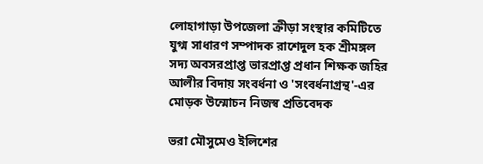লোহাগাড়া উপজেলা ক্রীড়া সংস্থার কমিটিতে যুগ্ম সাধারণ সম্পাদক রাশেদুল হক শ্রীমঙ্গল সদ্য অবসরপ্রাপ্ত ভারপ্রাপ্ত প্রধান শিক্ষক জহির আলীর বিদায় সংবর্ধনা ও 'সংবর্ধনাগ্রন্থ'-এর মোড়ক উন্মোচন নিজস্ব প্রতিবেদক

ভরা মৌসুমেও ইলিশের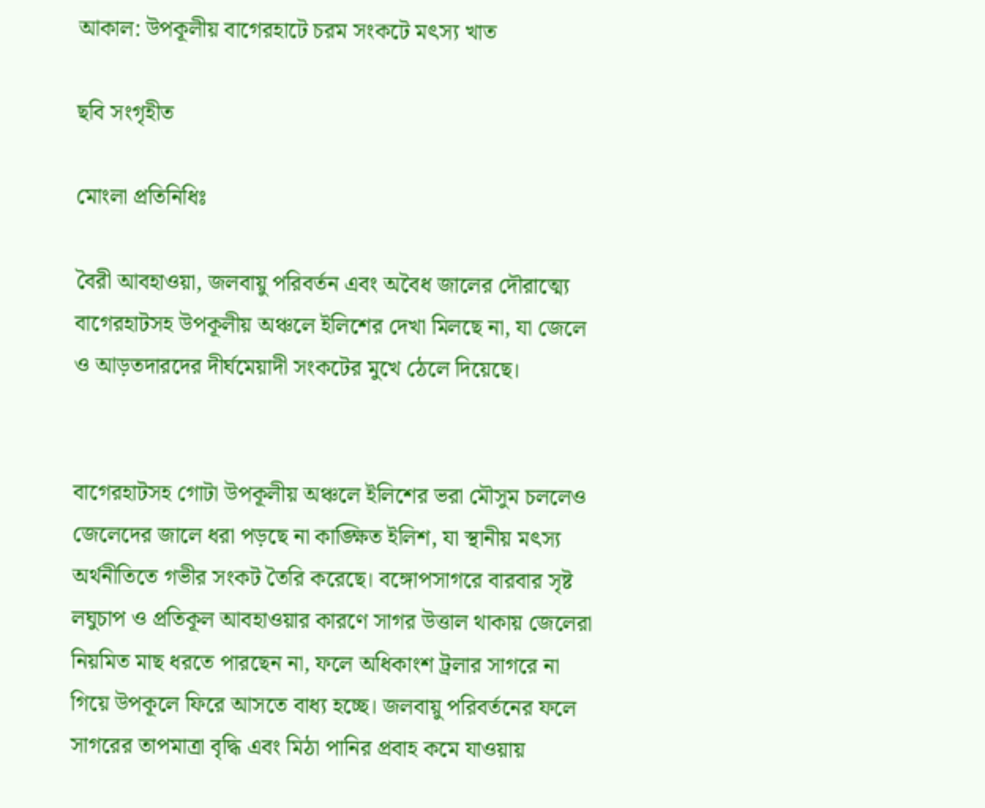আকাল: উপকূলীয় বাগেরহাটে চরম সংকটে মৎস্য খাত

ছবি সংগৃহীত

মোংলা প্রতিনিধিঃ

বৈরী আবহাওয়া, জলবায়ু পরিবর্তন এবং অবৈধ জালের দৌরাত্ম্যে বাগেরহাটসহ উপকূলীয় অঞ্চলে ইলিশের দেখা মিলছে না, যা জেলে ও আড়তদারদের দীর্ঘমেয়াদী সংকটের মুখে ঠেলে দিয়েছে।


বাগেরহাটসহ গোটা উপকূলীয় অঞ্চলে ইলিশের ভরা মৌসুম চললেও জেলেদের জালে ধরা পড়ছে না কাঙ্ক্ষিত ইলিশ, যা স্থানীয় মৎস্য অর্থনীতিতে গভীর সংকট তৈরি করেছে। বঙ্গোপসাগরে বারবার সৃষ্ট লঘুচাপ ও প্রতিকূল আবহাওয়ার কারণে সাগর উত্তাল থাকায় জেলেরা নিয়মিত মাছ ধরতে পারছেন না, ফলে অধিকাংশ ট্রলার সাগরে না গিয়ে উপকূলে ফিরে আসতে বাধ্য হচ্ছে। জলবায়ু পরিবর্তনের ফলে সাগরের তাপমাত্রা বৃদ্ধি এবং মিঠা পানির প্রবাহ কমে যাওয়ায়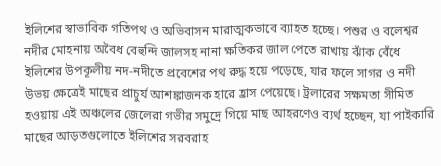ইলিশের স্বাভাবিক গতিপথ ও অভিবাসন মারাত্মকভাবে ব্যাহত হচ্ছে। পশুর ও বলেশ্বর নদীর মোহনায় অবৈধ বেহুন্দি জালসহ নানা ক্ষতিকর জাল পেতে রাখায় ঝাঁক বেঁধে ইলিশের উপকূলীয় নদ-নদীতে প্রবেশের পথ রুদ্ধ হয়ে পড়েছে, যার ফলে সাগর ও নদী উভয় ক্ষেত্রেই মাছের প্রাচুর্য আশঙ্কাজনক হারে হ্রাস পেয়েছে। ট্রলারের সক্ষমতা সীমিত হওয়ায় এই অঞ্চলের জেলেরা গভীর সমুদ্রে গিয়ে মাছ আহরণেও ব্যর্থ হচ্ছেন, যা পাইকারি মাছের আড়তগুলোতে ইলিশের সরবরাহ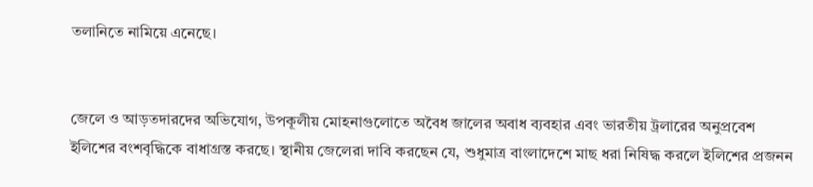তলানিতে নামিয়ে এনেছে।


জেলে ও আড়তদারদের অভিযোগ, উপকূলীয় মোহনাগুলোতে অবৈধ জালের অবাধ ব্যবহার এবং ভারতীয় ট্রলারের অনুপ্রবেশ ইলিশের বংশবৃদ্ধিকে বাধাগ্রস্ত করছে। স্থানীয় জেলেরা দাবি করছেন যে, শুধুমাত্র বাংলাদেশে মাছ ধরা নিষিদ্ধ করলে ইলিশের প্রজনন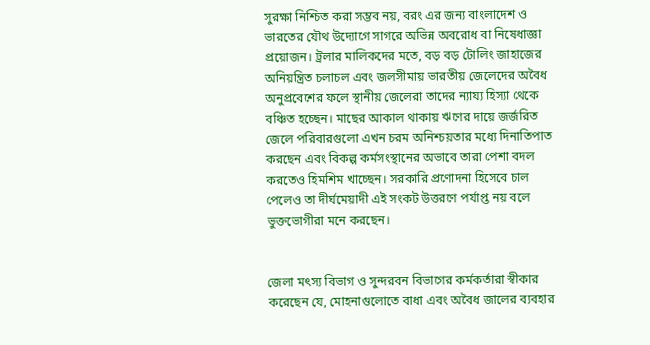সুরক্ষা নিশ্চিত করা সম্ভব নয়, বরং এর জন্য বাংলাদেশ ও ভারতের যৌথ উদ্যোগে সাগরে অভিন্ন অবরোধ বা নিষেধাজ্ঞা প্রয়োজন। ট্রলার মালিকদের মতে, বড় বড় টোলিং জাহাজের অনিয়ন্ত্রিত চলাচল এবং জলসীমায় ভারতীয় জেলেদের অবৈধ অনুপ্রবেশের ফলে স্থানীয় জেলেরা তাদের ন্যায্য হিস্যা থেকে বঞ্চিত হচ্ছেন। মাছের আকাল থাকায় ঋণের দায়ে জর্জরিত জেলে পরিবারগুলো এখন চরম অনিশ্চয়তার মধ্যে দিনাতিপাত করছেন এবং বিকল্প কর্মসংস্থানের অভাবে তারা পেশা বদল করতেও হিমশিম খাচ্ছেন। সরকারি প্রণোদনা হিসেবে চাল পেলেও তা দীর্ঘমেয়াদী এই সংকট উত্তরণে পর্যাপ্ত নয় বলে ভুক্তভোগীরা মনে করছেন।


জেলা মৎস্য বিভাগ ও সুন্দরবন বিভাগের কর্মকর্তারা স্বীকার করেছেন যে, মোহনাগুলোতে বাধা এবং অবৈধ জালের ব্যবহার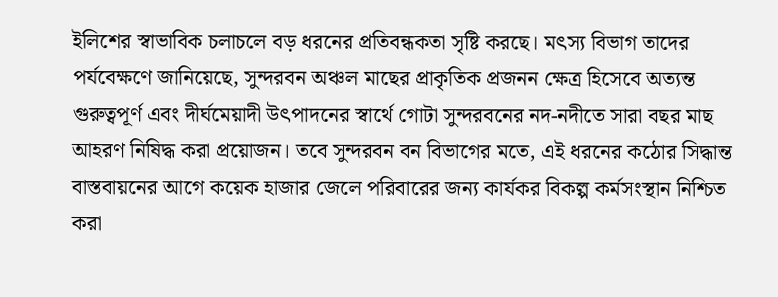ইলিশের স্বাভাবিক চলাচলে বড় ধরনের প্রতিবন্ধকতা সৃষ্টি করছে। মৎস্য বিভাগ তাদের পর্যবেক্ষণে জানিয়েছে, সুন্দরবন অঞ্চল মাছের প্রাকৃতিক প্রজনন ক্ষেত্র হিসেবে অত্যন্ত গুরুত্বপূর্ণ এবং দীর্ঘমেয়াদী উৎপাদনের স্বার্থে গোটা সুন্দরবনের নদ-নদীতে সারা বছর মাছ আহরণ নিষিদ্ধ করা প্রয়োজন। তবে সুন্দরবন বন বিভাগের মতে, এই ধরনের কঠোর সিদ্ধান্ত বাস্তবায়নের আগে কয়েক হাজার জেলে পরিবারের জন্য কার্যকর বিকল্প কর্মসংস্থান নিশ্চিত করা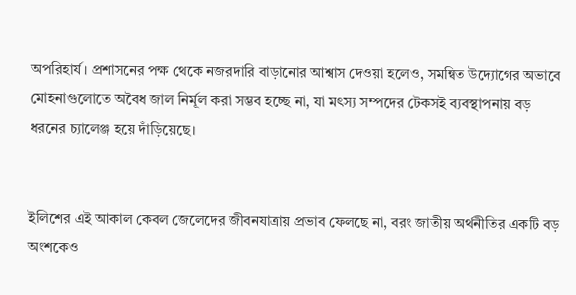অপরিহার্য। প্রশাসনের পক্ষ থেকে নজরদারি বাড়ানোর আশ্বাস দেওয়া হলেও, সমন্বিত উদ্যোগের অভাবে মোহনাগুলোতে অবৈধ জাল নির্মূল করা সম্ভব হচ্ছে না, যা মৎস্য সম্পদের টেকসই ব্যবস্থাপনায় বড় ধরনের চ্যালেঞ্জ হয়ে দাঁড়িয়েছে।


ইলিশের এই আকাল কেবল জেলেদের জীবনযাত্রায় প্রভাব ফেলছে না, বরং জাতীয় অর্থনীতির একটি বড় অংশকেও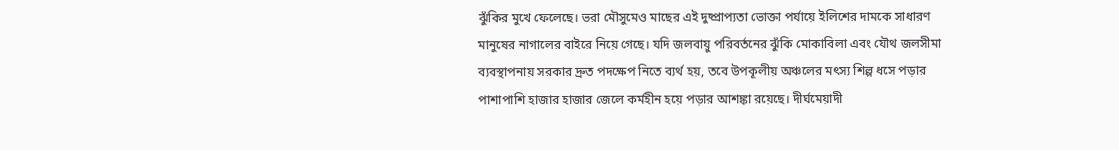ঝুঁকির মুখে ফেলেছে। ভরা মৌসুমেও মাছের এই দুষ্প্রাপ্যতা ভোক্তা পর্যায়ে ইলিশের দামকে সাধারণ মানুষের নাগালের বাইরে নিয়ে গেছে। যদি জলবায়ু পরিবর্তনের ঝুঁকি মোকাবিলা এবং যৌথ জলসীমা ব্যবস্থাপনায় সরকার দ্রুত পদক্ষেপ নিতে ব্যর্থ হয়, তবে উপকূলীয় অঞ্চলের মৎস্য শিল্প ধসে পড়ার পাশাপাশি হাজার হাজার জেলে কর্মহীন হয়ে পড়ার আশঙ্কা রয়েছে। দীর্ঘমেয়াদী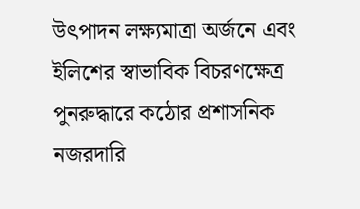উৎপাদন লক্ষ্যমাত্রা অর্জনে এবং ইলিশের স্বাভাবিক বিচরণক্ষেত্র পুনরুদ্ধারে কঠোর প্রশাসনিক নজরদারি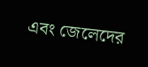এবং জেলেদের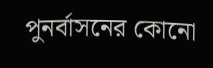পুনর্বাসনের কোনো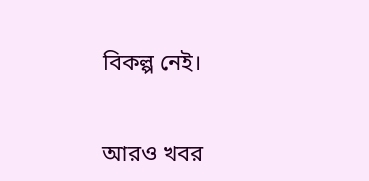বিকল্প নেই।


আরও খবর